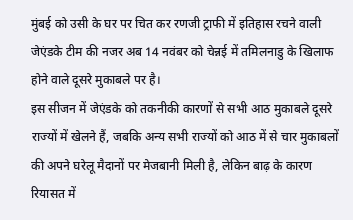मुंबई को उसी के घर पर चित कर रणजी ट्राफी में इतिहास रचने वाली जेएंडके टीम की नजर अब 14 नवंबर को चेन्नई में तमिलनाडु के खिलाफ होने वाले दूसरे मुकाबले पर है।
इस सीजन में जेएंडके को तकनीकी कारणों से सभी आठ मुकाबले दूसरे राज्यों में खेलने हैं, जबकि अन्य सभी राज्यों को आठ में से चार मुकाबलों की अपने घरेलू मैदानों पर मेजबानी मिली है, लेकिन बाढ़ के कारण रियासत में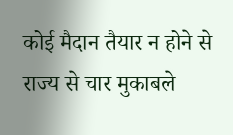कोई मैदान तैयार न होने से राज्य से चार मुकाबले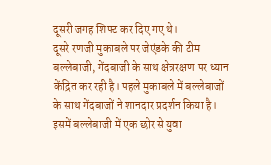दूसरी जगह शिफ्ट कर दिए गए थे।
दूसरे रणजी मुकाबले पर जेएंडके की टीम बल्लेबाजी, गेंदबाजी के साथ क्षेत्ररक्षण पर ध्यान केंद्रित कर रही है। पहले मुकाबले में बल्लेबाजों के साथ गेंदबाजों ने शानदार प्रदर्शन किया है।
इसमें बल्लेबाजी में एक छोर से युवा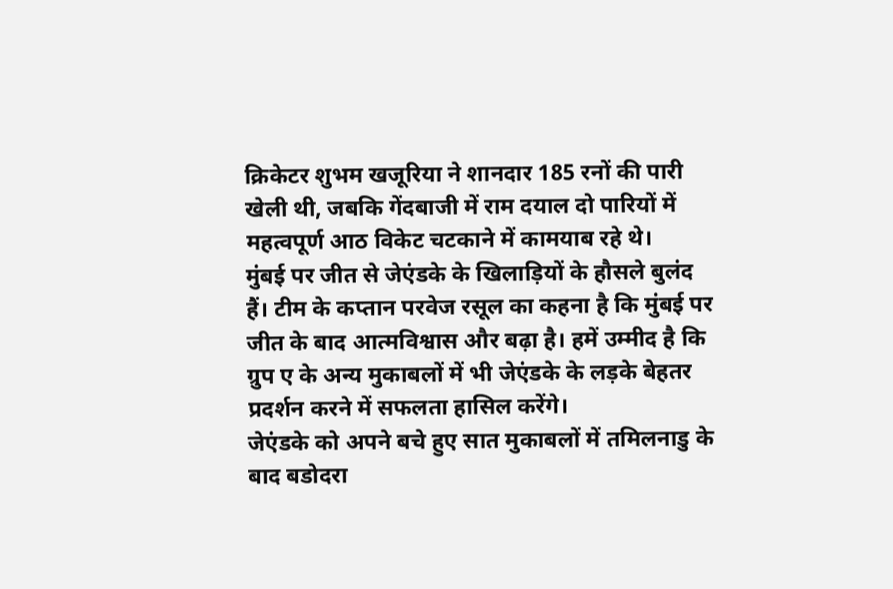क्रिकेटर शुभम खजूरिया ने शानदार 185 रनों की पारी खेली थी, जबकि गेंदबाजी में राम दयाल दो पारियों में महत्वपूर्ण आठ विकेट चटकाने में कामयाब रहे थे।
मुंबई पर जीत से जेएंडके के खिलाड़ियों के हौसले बुलंद हैं। टीम के कप्तान परवेज रसूल का कहना है कि मुंबई पर जीत के बाद आत्मविश्वास और बढ़ा है। हमें उम्मीद है कि ग्रुप ए के अन्य मुकाबलों में भी जेएंडके के लड़के बेहतर प्रदर्शन करने में सफलता हासिल करेंगे।
जेएंडके को अपने बचे हुए सात मुकाबलों में तमिलनाडु के बाद बडोदरा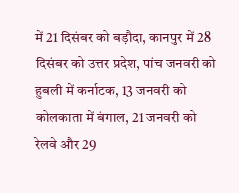में 21 दिसंबर को बड़ौदा, कानपुर में 28 दिसंबर को उत्तर प्रदेश, पांच जनवरी को हुबली में कर्नाटक, 13 जनवरी को कोलकाता में बंगाल, 21 जनवरी को रेलवे और 29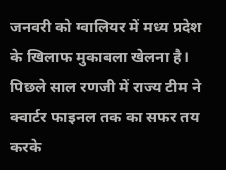जनवरी को ग्वालियर में मध्य प्रदेश के खिलाफ मुकाबला खेलना है।
पिछले साल रणजी में राज्य टीम ने क्वार्टर फाइनल तक का सफर तय करके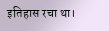इतिहास रचा था।